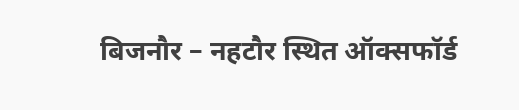बिजनौर – नहटौर स्थित ऑक्सफॉर्ड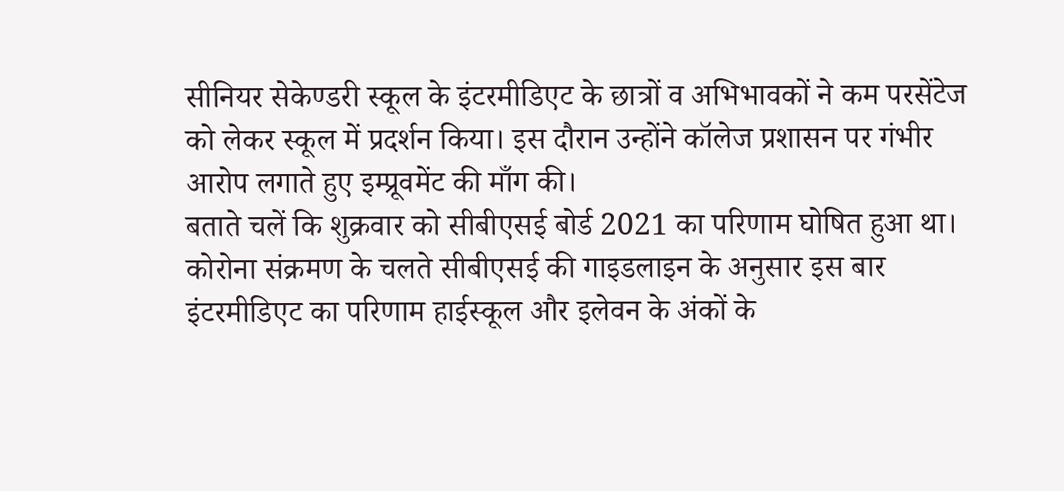सीनियर सेकेण्डरी स्कूल के इंटरमीडिएट के छात्रों व अभिभावकों ने कम परसेंटेज को लेकर स्कूल में प्रदर्शन किया। इस दौरान उन्होंने कॉलेज प्रशासन पर गंभीर आरोप लगाते हुए इम्प्रूवमेंट की माँग की।
बताते चलें कि शुक्रवार को सीबीएसई बोर्ड 2021 का परिणाम घोषित हुआ था। कोरोना संक्रमण के चलते सीबीएसई की गाइडलाइन के अनुसार इस बार इंटरमीडिएट का परिणाम हाईस्कूल और इलेवन के अंकों के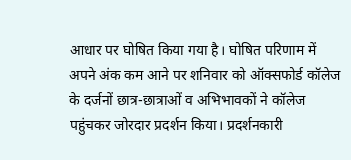आधार पर घोषित किया गया है। घोषित परिणाम में अपने अंक कम आने पर शनिवार को ऑक्सफोर्ड कॉलेज के दर्जनों छात्र-छात्राओं व अभिभावकों ने कॉलेज पहुंचकर जोरदार प्रदर्शन किया। प्रदर्शनकारी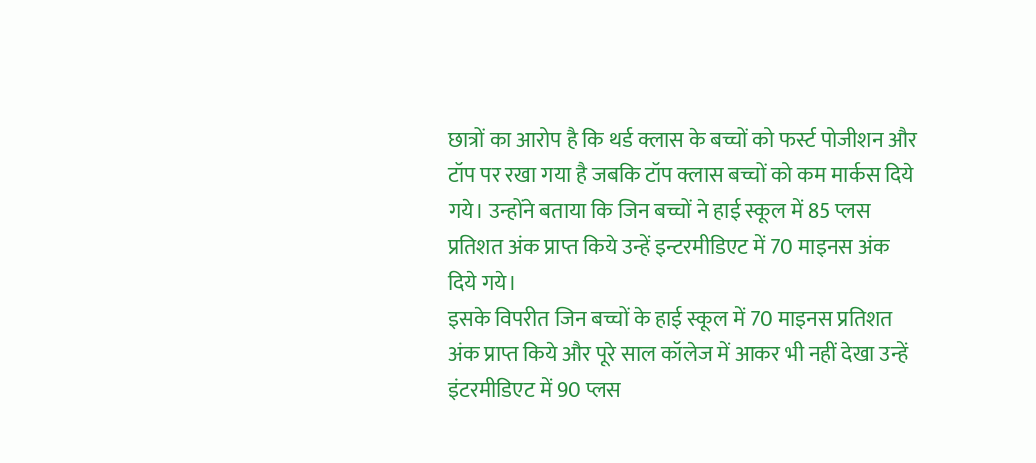छात्रों का आरोप है कि थर्ड क्लास के बच्चों को फर्स्ट पोजीशन और टॉप पर रखा गया है जबकि टॉप क्लास बच्चों को कम मार्कस दिये गये। उन्होंने बताया कि जिन बच्चों ने हाई स्कूल में 85 प्लस प्रतिशत अंक प्राप्त किये उन्हें इन्टरमीडिएट में 70 माइनस अंक दिये गये।
इसके विपरीत जिन बच्चों के हाई स्कूल में 70 माइनस प्रतिशत अंक प्राप्त किये और पूरे साल कॉलेज में आकर भी नहीं देखा उन्हें इंटरमीडिएट में 90 प्लस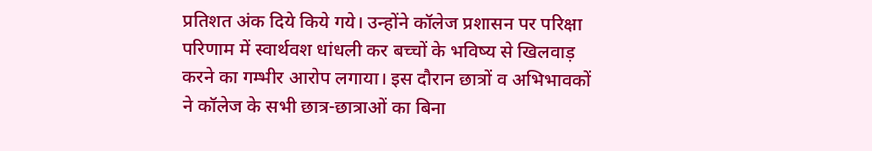प्रतिशत अंक दिये किये गये। उन्होंने कॉलेज प्रशासन पर परिक्षा परिणाम में स्वार्थवश धांधली कर बच्चों के भविष्य से खिलवाड़ करने का गम्भीर आरोप लगाया। इस दौरान छात्रों व अभिभावकों ने कॉलेज के सभी छात्र-छात्राओं का बिना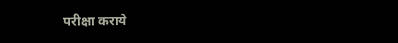परीक्षा कराये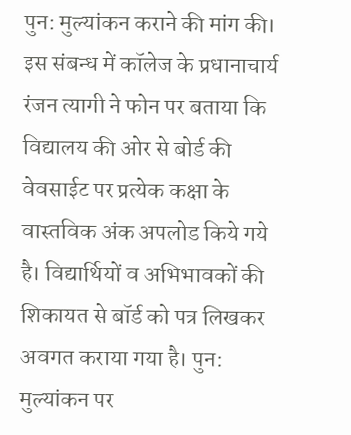पुन: मुल्यांकन कराने की मांग की। इस संबन्ध में कॉलेज के प्रधानाचार्य रंजन त्यागी ने फोन पर बताया कि विद्यालय की ओर से बोर्ड की वेवसाईट पर प्रत्येक कक्षा के वास्तविक अंक अपलोड किये गये है। विद्यार्थियों व अभिभावकों की शिकायत से बॉर्ड को पत्र लिखकर अवगत कराया गया है। पुन: मुल्यांकन पर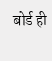बोर्ड ही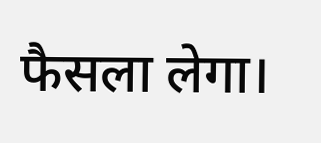फैसला लेगा।